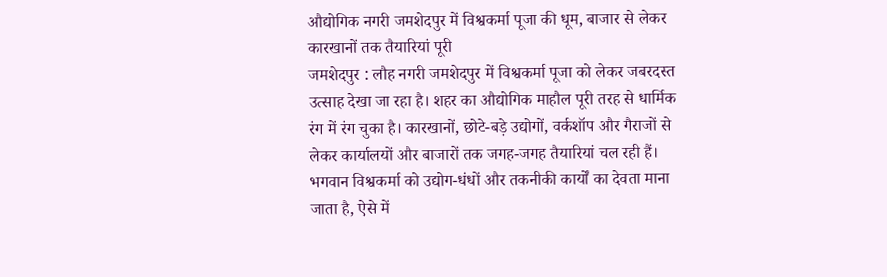औद्योगिक नगरी जमशेदपुर में विश्वकर्मा पूजा की धूम, बाजार से लेकर कारखानों तक तैयारियां पूरी
जमशेदपुर : लौह नगरी जमशेदपुर में विश्वकर्मा पूजा को लेकर जबरदस्त उत्साह देखा जा रहा है। शहर का औद्योगिक माहौल पूरी तरह से धार्मिक रंग में रंग चुका है। कारखानों, छोटे-बड़े उद्योगों, वर्कशॉप और गैराजों से लेकर कार्यालयों और बाजारों तक जगह-जगह तैयारियां चल रही हैं। भगवान विश्वकर्मा को उद्योग-धंधों और तकनीकी कार्यों का देवता माना जाता है, ऐसे में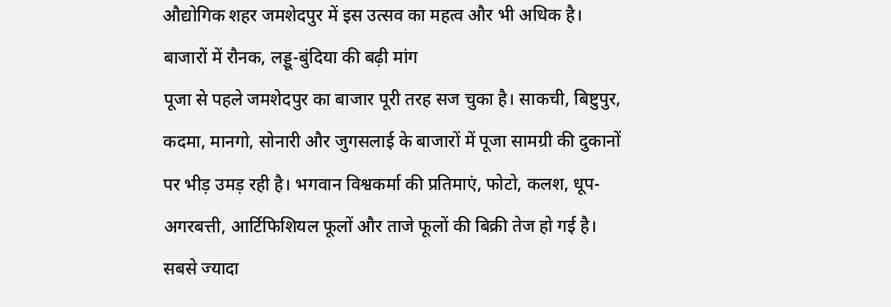औद्योगिक शहर जमशेदपुर में इस उत्सव का महत्व और भी अधिक है।
बाजारों में रौनक, लड्डू-बुंदिया की बढ़ी मांग
पूजा से पहले जमशेदपुर का बाजार पूरी तरह सज चुका है। साकची, बिष्टुपुर, कदमा, मानगो, सोनारी और जुगसलाई के बाजारों में पूजा सामग्री की दुकानों पर भीड़ उमड़ रही है। भगवान विश्वकर्मा की प्रतिमाएं, फोटो, कलश, धूप-अगरबत्ती, आर्टिफिशियल फूलों और ताजे फूलों की बिक्री तेज हो गई है। सबसे ज्यादा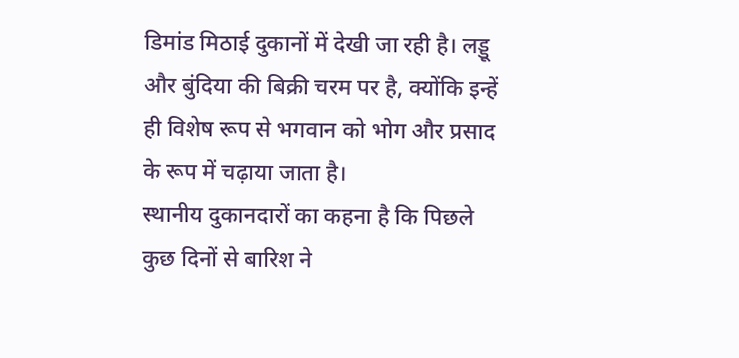डिमांड मिठाई दुकानों में देखी जा रही है। लड्डू और बुंदिया की बिक्री चरम पर है, क्योंकि इन्हें ही विशेष रूप से भगवान को भोग और प्रसाद के रूप में चढ़ाया जाता है।
स्थानीय दुकानदारों का कहना है कि पिछले कुछ दिनों से बारिश ने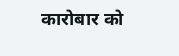कारोबार को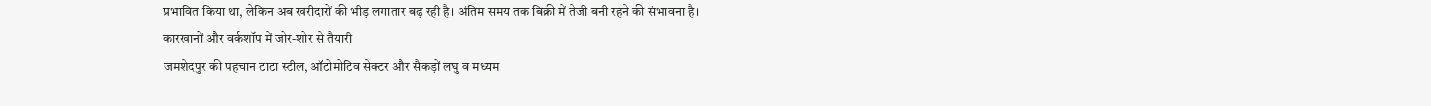प्रभावित किया था, लेकिन अब खरीदारों की भीड़ लगातार बढ़ रही है। अंतिम समय तक बिक्री में तेजी बनी रहने की संभावना है।
कारखानों और वर्कशॉप में जोर-शोर से तैयारी
जमशेदपुर की पहचान टाटा स्टील, ऑटोमोटिव सेक्टर और सैकड़ों लघु व मध्यम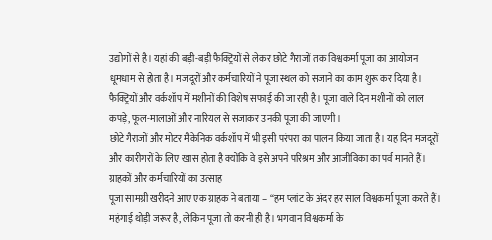उद्योगों से है। यहां की बड़ी-बड़ी फैक्ट्रियों से लेकर छोटे गैराजों तक विश्वकर्मा पूजा का आयोजन धूमधाम से होता है। मजदूरों और कर्मचारियों ने पूजा स्थल को सजाने का काम शुरू कर दिया है। फैक्ट्रियों और वर्कशॉप में मशीनों की विशेष सफाई की जा रही है। पूजा वाले दिन मशीनों को लाल कपड़े, फूल-मालाओं और नारियल से सजाकर उनकी पूजा की जाएगी।
छोटे गैराजों और मोटर मैकेनिक वर्कशॉप में भी इसी परंपरा का पालन किया जाता है। यह दिन मजदूरों और कारीगरों के लिए खास होता है क्योंकि वे इसे अपने परिश्रम और आजीविका का पर्व मानते हैं।
ग्राहकों और कर्मचारियों का उत्साह
पूजा सामग्री खरीदने आए एक ग्राहक ने बताया – “हम प्लांट के अंदर हर साल विश्वकर्मा पूजा करते हैं। महंगाई थोड़ी जरूर है, लेकिन पूजा तो करनी ही है। भगवान विश्वकर्मा के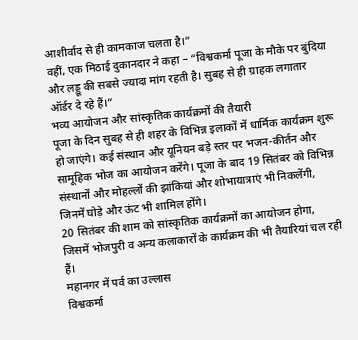आशीर्वाद से ही कामकाज चलता है।”
वहीं, एक मिठाई दुकानदार ने कहा – “विश्वकर्मा पूजा के मौके पर बुंदिया और लड्डू की सबसे ज्यादा मांग रहती है। सुबह से ही ग्राहक लगातार ऑर्डर दे रहे हैं।”
भव्य आयोजन और सांस्कृतिक कार्यक्रमों की तैयारी
पूजा के दिन सुबह से ही शहर के विभिन्न इलाकों में धार्मिक कार्यक्रम शुरू हो जाएंगे। कई संस्थान और यूनियन बड़े स्तर पर भजन-कीर्तन और सामूहिक भोज का आयोजन करेंगे। पूजा के बाद 19 सितंबर को विभिन्न संस्थानों और मोहल्लों की झांकियां और शोभायात्राएं भी निकलेंगी, जिनमें घोड़े और ऊंट भी शामिल होंगे।
20 सितंबर की शाम को सांस्कृतिक कार्यक्रमों का आयोजन होगा, जिसमें भोजपुरी व अन्य कलाकारों के कार्यक्रम की भी तैयारियां चल रही हैं।
महानगर में पर्व का उल्लास
विश्वकर्मा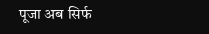पूजा अब सिर्फ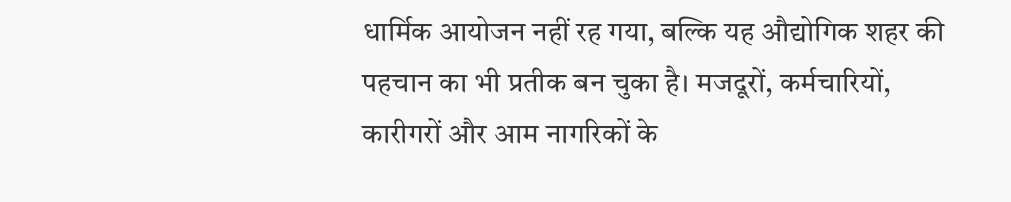धार्मिक आयोजन नहीं रह गया, बल्कि यह औद्योगिक शहर की पहचान का भी प्रतीक बन चुका है। मजदूरों, कर्मचारियों, कारीगरों और आम नागरिकों के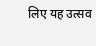लिए यह उत्सव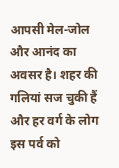आपसी मेल-जोल और आनंद का अवसर है। शहर की गलियां सज चुकी हैं और हर वर्ग के लोग इस पर्व को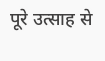पूरे उत्साह से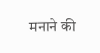मनाने की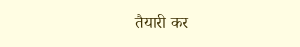तैयारी कर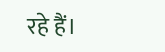रहे हैं।